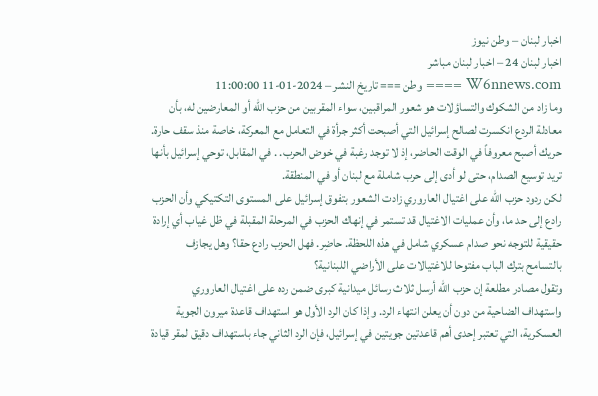اخبار لبنان – وطن نيوز
اخبار لبنان 24 – اخبار لبنان مباشر
W6nnews.com ==== وطن === تاريخ النشر – 2024-01-11 11:00:00
وما زاد من الشكوك والتساؤلات هو شعور المراقبين، سواء المقربين من حزب الله أو المعارضين له، بأن معادلة الردع انكسرت لصالح إسرائيل التي أصبحت أكثر جرأة في التعامل مع المعركة، خاصة منذ سقف حارة. حريك أصبح معروفاً في الوقت الحاضر، إذ لا توجد رغبة في خوض الحرب. . في المقابل، توحي إسرائيل بأنها تريد توسيع الصدام، حتى لو أدى إلى حرب شاملة مع لبنان أو في المنطقة.
لكن ردود حزب الله على اغتيال العاروري زادت الشعور بتفوق إسرائيل على المستوى التكتيكي وأن الحزب رادع إلى حد ما، وأن عمليات الاغتيال قد تستمر في إنهاك الحزب في المرحلة المقبلة في ظل غياب أي إرادة حقيقية للتوجه نحو صدام عسكري شامل في هذه اللحظة. حاضِر. فهل الحزب رادع حقا؟ وهل يجازف بالتسامح بترك الباب مفتوحا للاغتيالات على الأراضي اللبنانية؟
وتقول مصادر مطلعة إن حزب الله أرسل ثلاث رسائل ميدانية كبرى ضمن رده على اغتيال العاروري واستهداف الضاحية من دون أن يعلن انتهاء الرد. وإذا كان الرد الأول هو استهداف قاعدة ميرون الجوية العسكرية، التي تعتبر إحدى أهم قاعدتين جويتين في إسرائيل، فإن الرد الثاني جاء باستهداف دقيق لمقر قيادة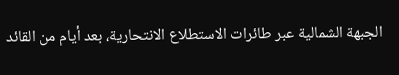الجبهة الشمالية عبر طائرات الاستطلاع الانتحارية، بعد أيام من القائد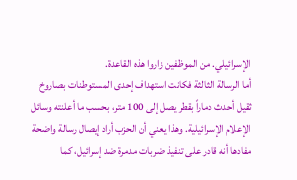الإسرائيلي. من الموظفين زاروا هذه القاعدة.
أما الرسالة الثالثة فكانت استهداف إحدى المستوطنات بصاروخ ثقيل أحدث دماراً بقطر يصل إلى 100 متر، بحسب ما أعلنته وسائل الإعلام الإسرائيلية. وهذا يعني أن الحزب أراد إيصال رسالة واضحة مفادها أنه قادر على تنفيذ ضربات مدمرة ضد إسرائيل، كما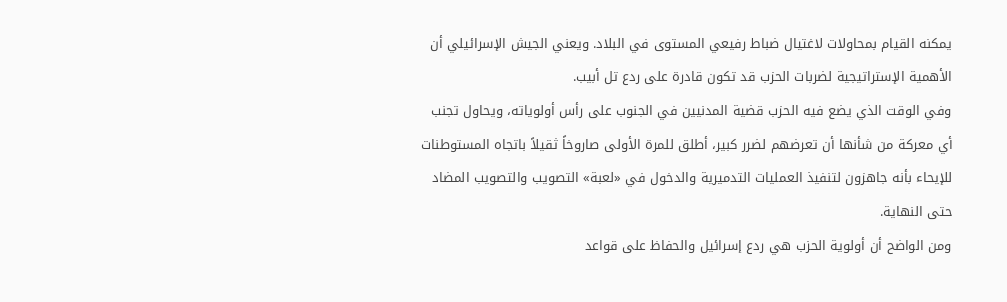يمكنه القيام بمحاولات لاغتيال ضباط رفيعي المستوى في البلاد. ويعني الجيش الإسرائيلي أن الأهمية الإستراتيجية لضربات الحزب قد تكون قادرة على ردع تل أبيب.
وفي الوقت الذي يضع فيه الحزب قضية المدنيين في الجنوب على رأس أولوياته، ويحاول تجنب أي معركة من شأنها أن تعرضهم لضرر كبير، أطلق للمرة الأولى صاروخاً ثقيلاً باتجاه المستوطنات للإيحاء بأنه جاهزون لتنفيذ العمليات التدميرية والدخول في «لعبة» التصويب والتصويب المضاد حتى النهاية.
ومن الواضح أن أولوية الحزب هي ردع إسرائيل والحفاظ على قواعد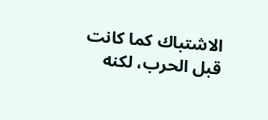الاشتباك كما كانت قبل الحرب، لكنه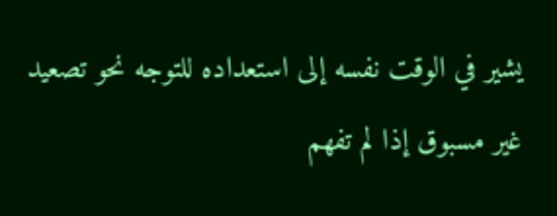يشير في الوقت نفسه إلى استعداده للتوجه نحو تصعيد غير مسبوق إذا لم تفهم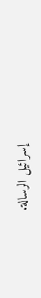إسرائيل الرسالة.